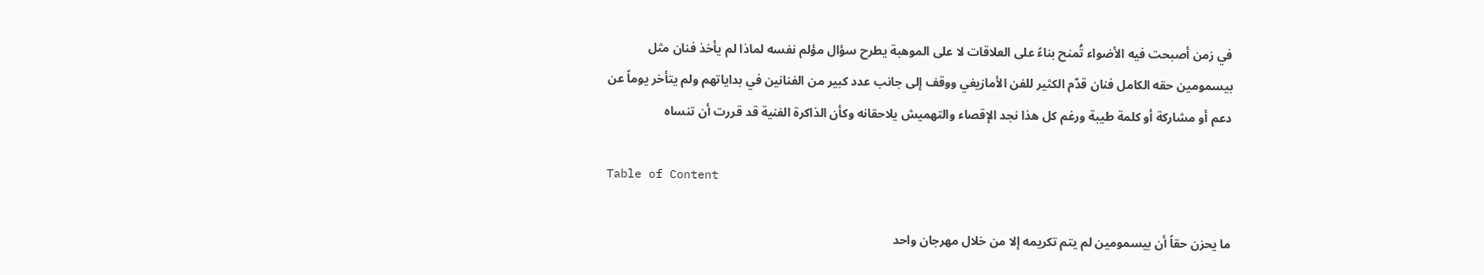في زمن أصبحت فيه الأضواء تُمنح بناءً على العلاقات لا على الموهبة يطرح سؤال مؤلم نفسه لماذا لم يأخذ فنان مثل بيسمومين حقه الكامل فنان قدّم الكثير للفن الأمازيغي ووقف إلى جانب عدد كبير من الفنانين في بداياتهم ولم يتأخر يوماً عن دعم أو مشاركة أو كلمة طيبة ورغم كل هذا نجد الإقصاء والتهميش يلاحقانه وكأن الذاكرة الفنية قد قررت أن تنساه

Table of Content

ما يحزن حقاً أن بيسمومين لم يتم تكريمه إلا من خلال مهرجان واحد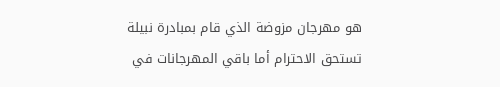هو مهرجان مزوضة الذي قام بمبادرة نبيلة تستحق الاحترام أما باقي المهرجانات في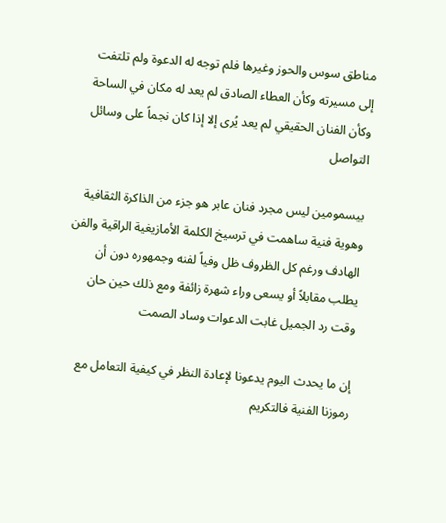مناطق سوس والحوز وغيرها فلم توجه له الدعوة ولم تلتفت إلى مسيرته وكأن العطاء الصادق لم يعد له مكان في الساحة وكأن الفنان الحقيقي لم يعد يُرى إلا إذا كان نجماً على وسائل التواصل

بيسمومين ليس مجرد فنان عابر هو جزء من الذاكرة الثقافية وهوية فنية ساهمت في ترسيخ الكلمة الأمازيغية الراقية والفن الهادف ورغم كل الظروف ظل وفياً لفنه وجمهوره دون أن يطلب مقابلاً أو يسعى وراء شهرة زائفة ومع ذلك حين حان وقت رد الجميل غابت الدعوات وساد الصمت

إن ما يحدث اليوم يدعونا لإعادة النظر في كيفية التعامل مع رموزنا الفنية فالتكريم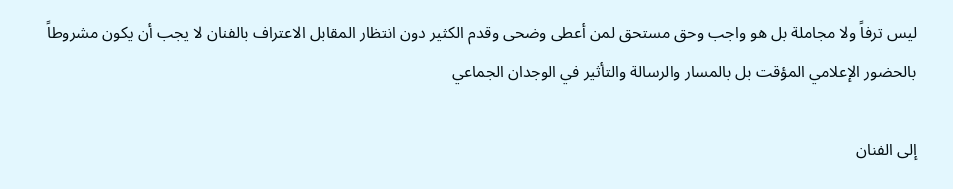ليس ترفاً ولا مجاملة بل هو واجب وحق مستحق لمن أعطى وضحى وقدم الكثير دون انتظار المقابل الاعتراف بالفنان لا يجب أن يكون مشروطاً بالحضور الإعلامي المؤقت بل بالمسار والرسالة والتأثير في الوجدان الجماعي

إلى الفنان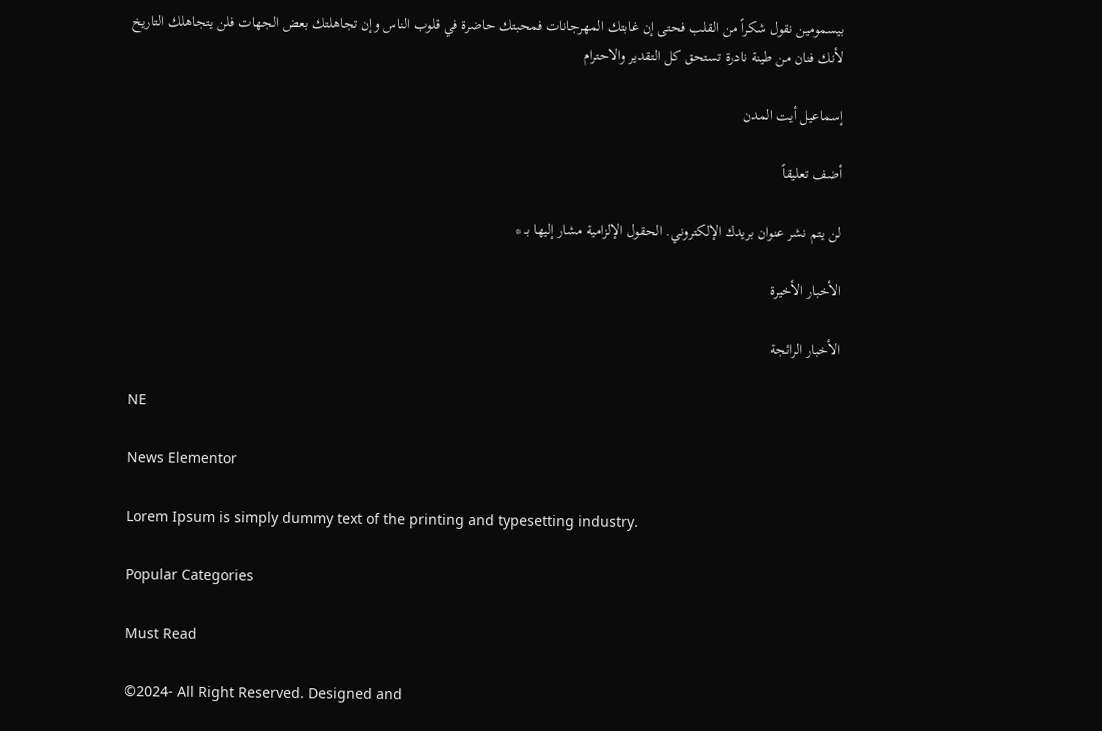بيسمومين نقول شكراً من القلب فحتى إن غابتك المهرجانات فمحبتك حاضرة في قلوب الناس وإن تجاهلتك بعض الجهات فلن يتجاهلك التاريخ لأنك فنان من طينة نادرة تستحق كل التقدير والاحترام

إسماعيل أيت المدن

أضف تعليقاً

لن يتم نشر عنوان بريدك الإلكتروني. الحقول الإلزامية مشار إليها بـ *

الأخبار الأخيرة

الأخبار الرائجة

NE

News Elementor

Lorem Ipsum is simply dummy text of the printing and typesetting industry.

Popular Categories

Must Read

©2024- All Right Reserved. Designed and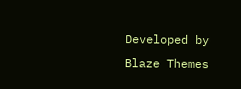Developed by  Blaze Themes